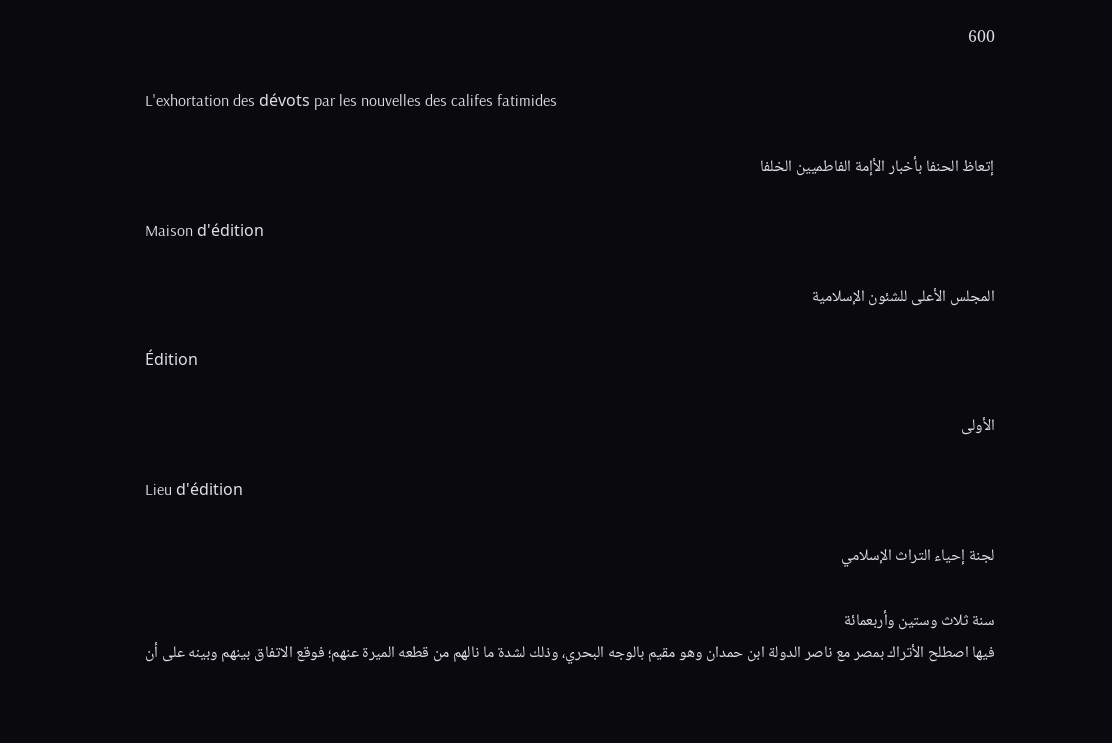600

L'exhortation des dévots par les nouvelles des califes fatimides

إتعاظ الحنفا بأخبار الأإمة الفاطميين الخلفا

Maison d'édition

المجلس الأعلى للشئون الإسلامية

Édition

الأولى

Lieu d'édition

لجنة إحياء التراث الإسلامي

سنة ثلاث وستين وأربعمائة
فيها اصطلح الأتراك بمصر مع ناصر الدولة ابن حمدان وهو مقيم بالوجه البحري، وذلك لشدة ما نالهم من قطعه الميرة عنهم؛ فوقع الاتفاق بينهم وبينه على أن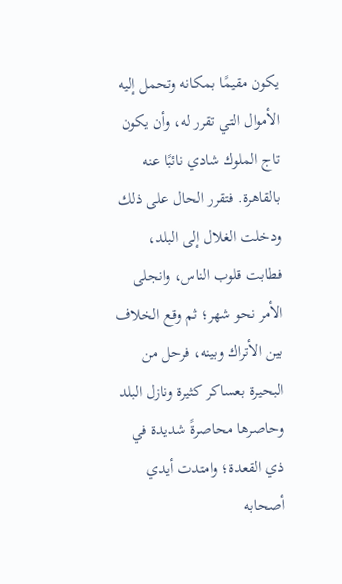يكون مقيمًا بمكانه وتحمل إليه الأموال التي تقرر له، وأن يكون تاج الملوك شادي نائبًا عنه بالقاهرة. فتقرر الحال على ذلك ودخلت الغلال إلى البلد، فطابت قلوب الناس، وانجلى الأمر نحو شهر؛ ثم وقع الخلاف بين الأتراك وبينه، فرحل من البحيرة بعساكر كثيرة ونازل البلد وحاصرها محاصرةً شديدة في ذي القعدة؛ وامتدت أيدي أصحابه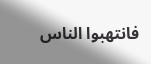فانتهبوا الناس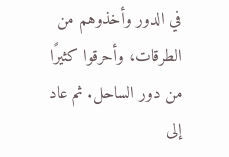في الدور وأخذوهم من الطرقات، وأحرقوا كثيرًا من دور الساحل. ثم عاد إلى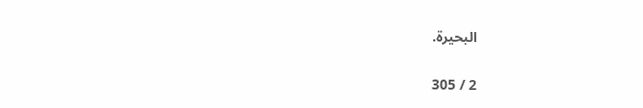البحيرة.

2 / 305